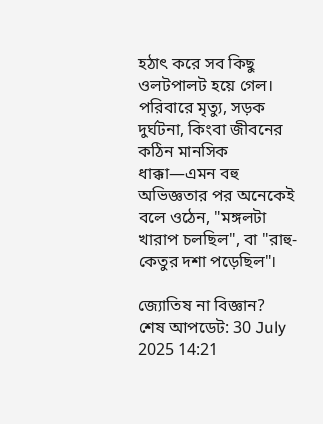হঠাৎ করে সব কিছু ওলটপালট হয়ে গেল। পরিবারে মৃত্যু, সড়ক দুর্ঘটনা, কিংবা জীবনের কঠিন মানসিক ধাক্কা—এমন বহু অভিজ্ঞতার পর অনেকেই বলে ওঠেন, "মঙ্গলটা খারাপ চলছিল", বা "রাহু-কেতুর দশা পড়েছিল"।

জ্যোতিষ না বিজ্ঞান?
শেষ আপডেট: 30 July 2025 14:21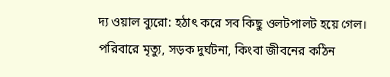দ্য ওয়াল ব্যুরো: হঠাৎ করে সব কিছু ওলটপালট হয়ে গেল। পরিবারে মৃত্যু, সড়ক দুর্ঘটনা, কিংবা জীবনের কঠিন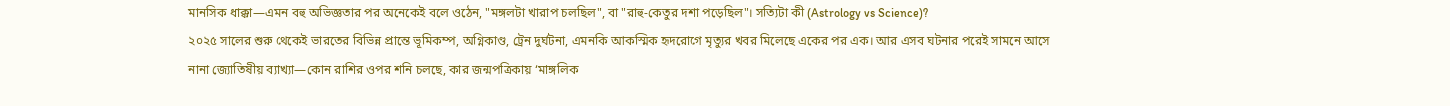মানসিক ধাক্কা—এমন বহু অভিজ্ঞতার পর অনেকেই বলে ওঠেন, "মঙ্গলটা খারাপ চলছিল", বা "রাহু-কেতুর দশা পড়েছিল"। সত্যিটা কী (Astrology vs Science)?
২০২৫ সালের শুরু থেকেই ভারতের বিভিন্ন প্রান্তে ভূমিকম্প, অগ্নিকাণ্ড, ট্রেন দুর্ঘটনা, এমনকি আকস্মিক হৃদরোগে মৃত্যুর খবর মিলেছে একের পর এক। আর এসব ঘটনার পরেই সামনে আসে নানা জ্যোতিষীয় ব্যাখ্যা—কোন রাশির ওপর শনি চলছে, কার জন্মপত্রিকায় ‘মাঙ্গলিক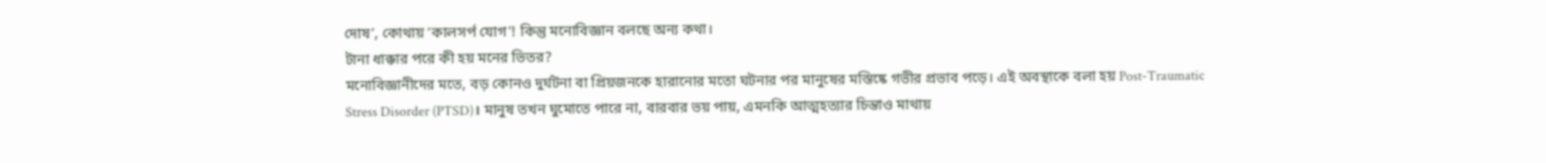দোষ’, কোথায় ‘কালসর্প যোগ’! কিন্তু মনোবিজ্ঞান বলছে অন্য কথা।
টানা ধাক্কার পরে কী হয় মনের ভিতর?
মনোবিজ্ঞানীদের মতে, বড় কোনও দুর্ঘটনা বা প্রিয়জনকে হারানোর মতো ঘটনার পর মানুষের মস্তিষ্কে গভীর প্রভাব পড়ে। এই অবস্থাকে বলা হয় Post-Traumatic Stress Disorder (PTSD)। মানুষ তখন ঘুমোতে পারে না, বারবার ভয় পায়, এমনকি আত্মহত্যার চিন্তাও মাথায়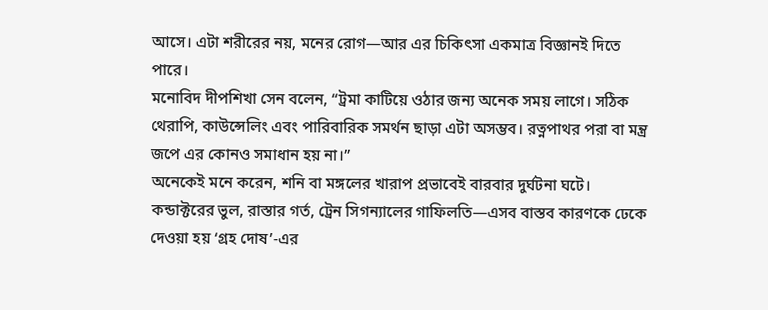আসে। এটা শরীরের নয়, মনের রোগ—আর এর চিকিৎসা একমাত্র বিজ্ঞানই দিতে পারে।
মনোবিদ দীপশিখা সেন বলেন, “ট্রমা কাটিয়ে ওঠার জন্য অনেক সময় লাগে। সঠিক থেরাপি, কাউন্সেলিং এবং পারিবারিক সমর্থন ছাড়া এটা অসম্ভব। রত্নপাথর পরা বা মন্ত্র জপে এর কোনও সমাধান হয় না।”
অনেকেই মনে করেন, শনি বা মঙ্গলের খারাপ প্রভাবেই বারবার দুর্ঘটনা ঘটে। কন্ডাক্টরের ভুল, রাস্তার গর্ত, ট্রেন সিগন্যালের গাফিলতি—এসব বাস্তব কারণকে ঢেকে দেওয়া হয় ‘গ্রহ দোষ’-এর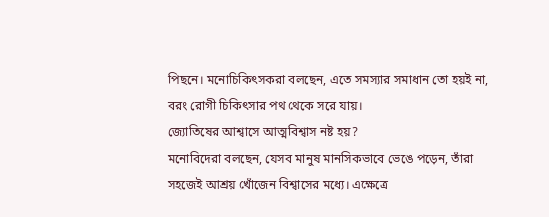পিছনে। মনোচিকিৎসকরা বলছেন, এতে সমস্যার সমাধান তো হয়ই না, বরং রোগী চিকিৎসার পথ থেকে সরে যায়।
জ্যোতিষের আশ্বাসে আত্মবিশ্বাস নষ্ট হয়?
মনোবিদেরা বলছেন, যেসব মানুষ মানসিকভাবে ভেঙে পড়েন, তাঁরা সহজেই আশ্রয় খোঁজেন বিশ্বাসের মধ্যে। এক্ষেত্রে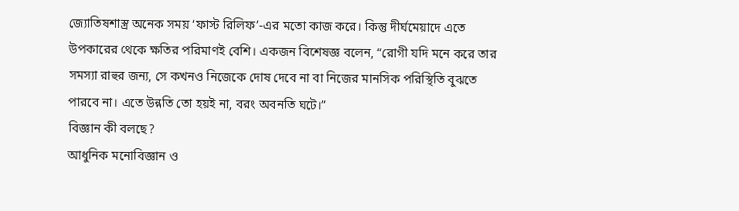জ্যোতিষশাস্ত্র অনেক সময় ‘ফাস্ট রিলিফ’-এর মতো কাজ করে। কিন্তু দীর্ঘমেয়াদে এতে উপকারের থেকে ক্ষতির পরিমাণই বেশি। একজন বিশেষজ্ঞ বলেন, “রোগী যদি মনে করে তার সমস্যা রাহুর জন্য, সে কখনও নিজেকে দোষ দেবে না বা নিজের মানসিক পরিস্থিতি বুঝতে পারবে না। এতে উন্নতি তো হয়ই না, বরং অবনতি ঘটে।”
বিজ্ঞান কী বলছে?
আধুনিক মনোবিজ্ঞান ও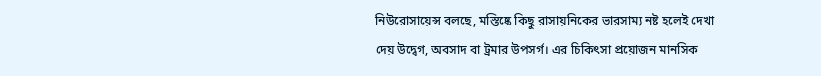নিউরোসায়েন্স বলছে, মস্তিষ্কে কিছু রাসায়নিকের ভারসাম্য নষ্ট হলেই দেখা দেয় উদ্বেগ, অবসাদ বা ট্রমার উপসর্গ। এর চিকিৎসা প্রয়োজন মানসিক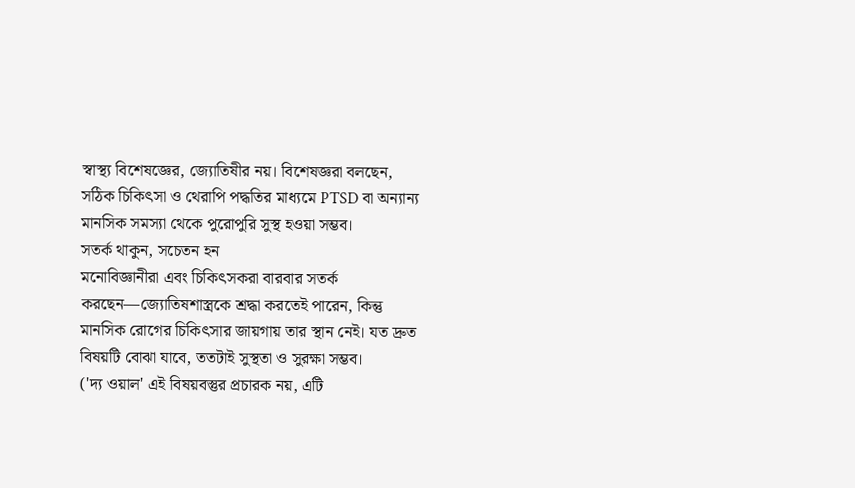স্বাস্থ্য বিশেষজ্ঞের, জ্যোতিষীর নয়। বিশেষজ্ঞরা বলছেন, সঠিক চিকিৎসা ও থেরাপি পদ্ধতির মাধ্যমে PTSD বা অন্যান্য মানসিক সমস্যা থেকে পুরোপুরি সুস্থ হওয়া সম্ভব।
সতর্ক থাকুন, সচেতন হন
মনোবিজ্ঞানীরা এবং চিকিৎসকরা বারবার সতর্ক করছেন—জ্যোতিষশাস্ত্রকে শ্রদ্ধা করতেই পারেন, কিন্তু মানসিক রোগের চিকিৎসার জায়গায় তার স্থান নেই। যত দ্রুত বিষয়টি বোঝা যাবে, ততটাই সুস্থতা ও সুরক্ষা সম্ভব।
('দ্য ওয়াল' এই বিষয়বস্তুর প্রচারক নয়, এটি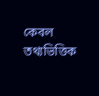কেবল তথ্যভিত্তিক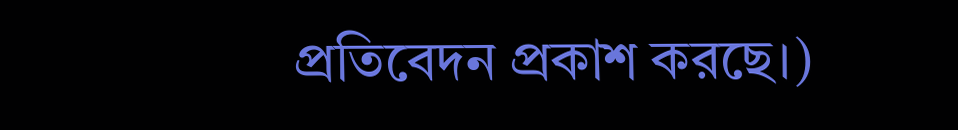প্রতিবেদন প্রকাশ করছে।)